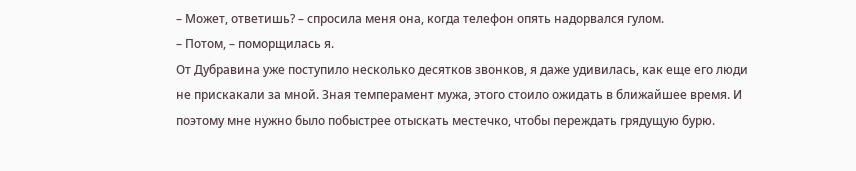– Может, ответишь? – спросила меня она, когда телефон опять надорвался гулом.
– Потом, – поморщилась я.
От Дубравина уже поступило несколько десятков звонков, я даже удивилась, как еще его люди не прискакали за мной. Зная темперамент мужа, этого стоило ожидать в ближайшее время. И поэтому мне нужно было побыстрее отыскать местечко, чтобы переждать грядущую бурю.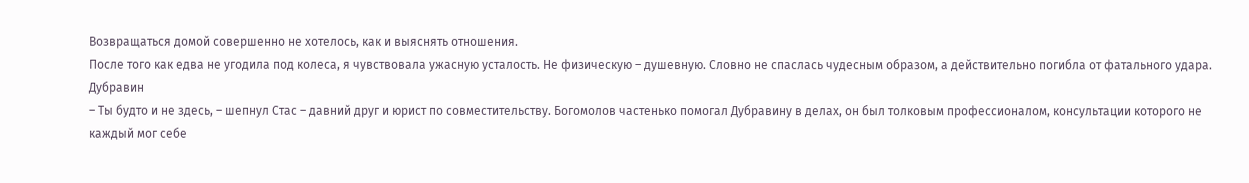Возвращаться домой совершенно не хотелось, как и выяснять отношения.
После того как едва не угодила под колеса, я чувствовала ужасную усталость. Не физическую – душевную. Словно не спаслась чудесным образом, а действительно погибла от фатального удара.
Дубравин
– Ты будто и не здесь, – шепнул Стас – давний друг и юрист по совместительству. Богомолов частенько помогал Дубравину в делах, он был толковым профессионалом, консультации которого не каждый мог себе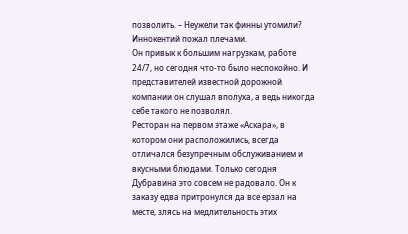позволить. – Неужели так финны утомили?
Иннокентий пожал плечами.
Он привык к большим нагрузкам, работе 24/7, но сегодня что-то было неспокойно. И представителей известной дорожной компании он слушал вполуха, а ведь никогда себе такого не позволял.
Ресторан на первом этаже «Аскара», в котором они расположились, всегда отличался безупречным обслуживанием и вкусными блюдами. Только сегодня Дубравина это совсем не радовало. Он к заказу едва притронулся да все ерзал на месте, злясь на медлительность этих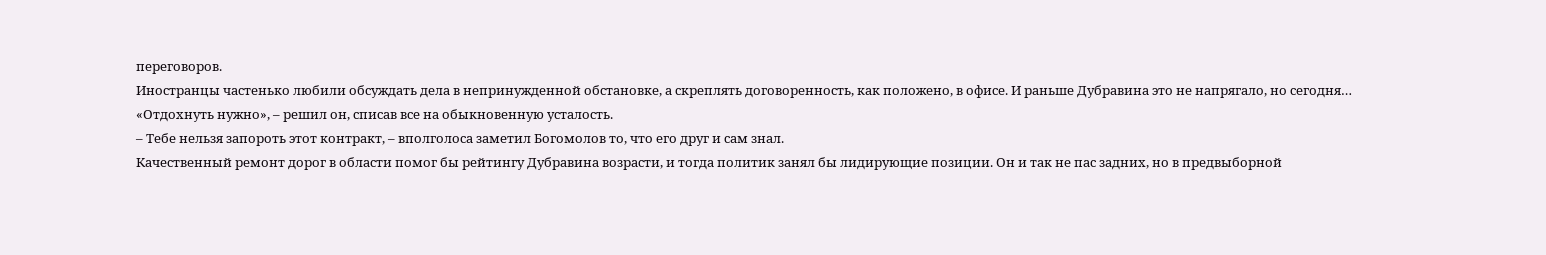переговоров.
Иностранцы частенько любили обсуждать дела в непринужденной обстановке, а скреплять договоренность, как положено, в офисе. И раньше Дубравина это не напрягало, но сегодня…
«Отдохнуть нужно», – решил он, списав все на обыкновенную усталость.
– Тебе нельзя запороть этот контракт, – вполголоса заметил Богомолов то, что его друг и сам знал.
Качественный ремонт дорог в области помог бы рейтингу Дубравина возрасти, и тогда политик занял бы лидирующие позиции. Он и так не пас задних, но в предвыборной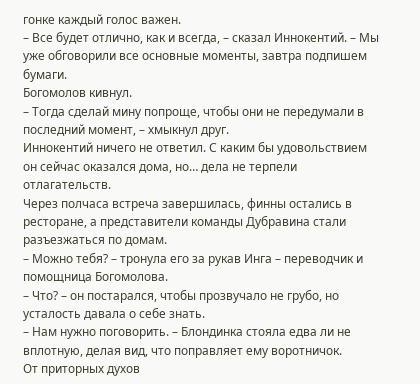гонке каждый голос важен.
– Все будет отлично, как и всегда, – сказал Иннокентий. – Мы уже обговорили все основные моменты, завтра подпишем бумаги.
Богомолов кивнул.
– Тогда сделай мину попроще, чтобы они не передумали в последний момент, – хмыкнул друг.
Иннокентий ничего не ответил. С каким бы удовольствием он сейчас оказался дома, но… дела не терпели отлагательств.
Через полчаса встреча завершилась, финны остались в ресторане, а представители команды Дубравина стали разъезжаться по домам.
– Можно тебя? – тронула его за рукав Инга – переводчик и помощница Богомолова.
– Что? – он постарался, чтобы прозвучало не грубо, но усталость давала о себе знать.
– Нам нужно поговорить. – Блондинка стояла едва ли не вплотную, делая вид, что поправляет ему воротничок.
От приторных духов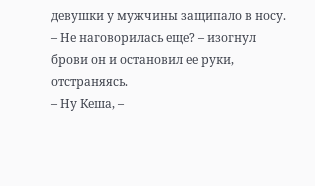девушки у мужчины защипало в носу.
– Не наговорилась еще? – изогнул брови он и остановил ее руки, отстраняясь.
– Ну Кеша, –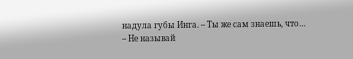надула губы Инга. – Ты же сам знаешь, что…
– Не называй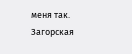меня так.
Загорская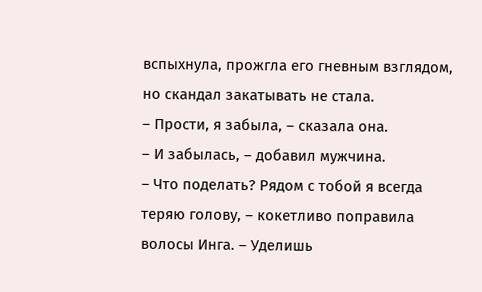вспыхнула, прожгла его гневным взглядом, но скандал закатывать не стала.
– Прости, я забыла, – сказала она.
– И забылась, – добавил мужчина.
– Что поделать? Рядом с тобой я всегда теряю голову, – кокетливо поправила волосы Инга. – Уделишь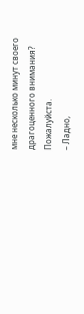мне несколько минут своего драгоценного внимания? Пожалуйста.
– Ладно,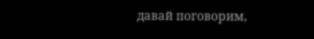давай поговорим,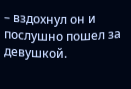– вздохнул он и послушно пошел за девушкой.